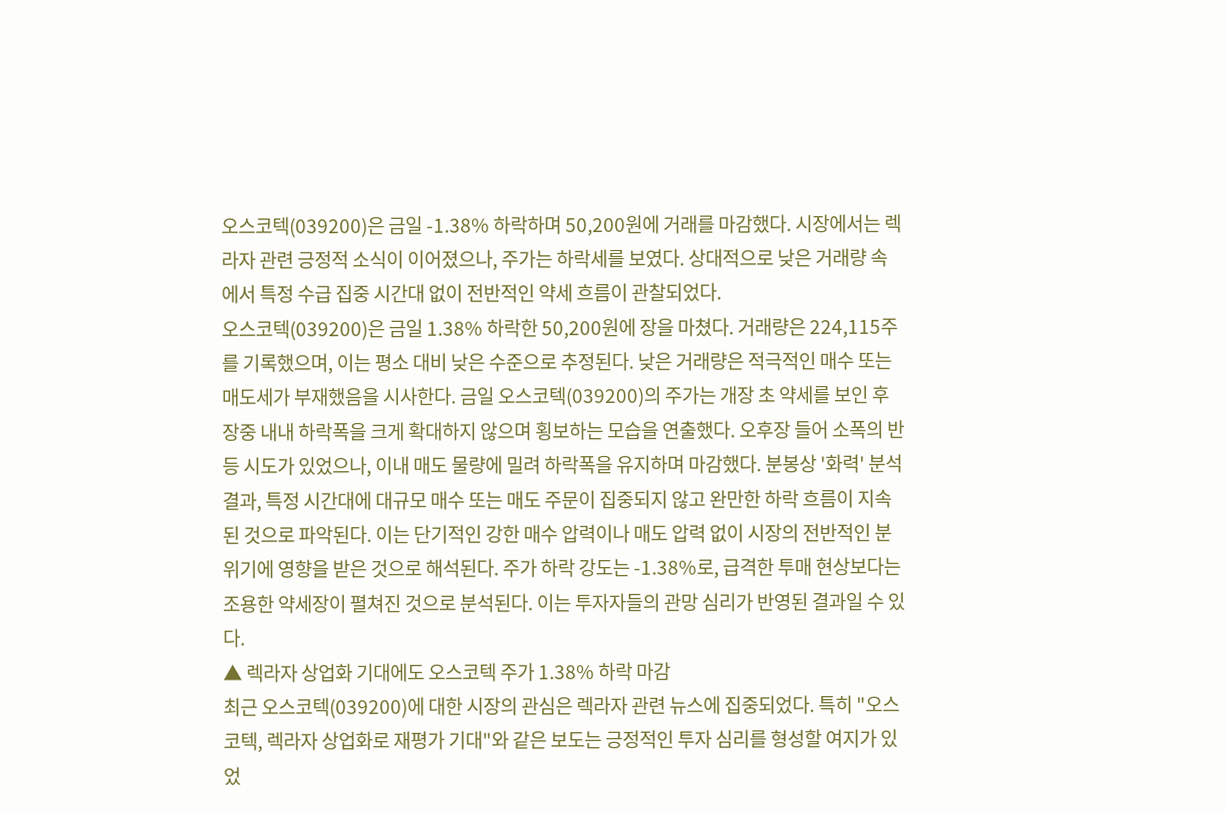오스코텍(039200)은 금일 -1.38% 하락하며 50,200원에 거래를 마감했다. 시장에서는 렉라자 관련 긍정적 소식이 이어졌으나, 주가는 하락세를 보였다. 상대적으로 낮은 거래량 속에서 특정 수급 집중 시간대 없이 전반적인 약세 흐름이 관찰되었다.
오스코텍(039200)은 금일 1.38% 하락한 50,200원에 장을 마쳤다. 거래량은 224,115주를 기록했으며, 이는 평소 대비 낮은 수준으로 추정된다. 낮은 거래량은 적극적인 매수 또는 매도세가 부재했음을 시사한다. 금일 오스코텍(039200)의 주가는 개장 초 약세를 보인 후 장중 내내 하락폭을 크게 확대하지 않으며 횡보하는 모습을 연출했다. 오후장 들어 소폭의 반등 시도가 있었으나, 이내 매도 물량에 밀려 하락폭을 유지하며 마감했다. 분봉상 '화력' 분석 결과, 특정 시간대에 대규모 매수 또는 매도 주문이 집중되지 않고 완만한 하락 흐름이 지속된 것으로 파악된다. 이는 단기적인 강한 매수 압력이나 매도 압력 없이 시장의 전반적인 분위기에 영향을 받은 것으로 해석된다. 주가 하락 강도는 -1.38%로, 급격한 투매 현상보다는 조용한 약세장이 펼쳐진 것으로 분석된다. 이는 투자자들의 관망 심리가 반영된 결과일 수 있다.
▲ 렉라자 상업화 기대에도 오스코텍 주가 1.38% 하락 마감
최근 오스코텍(039200)에 대한 시장의 관심은 렉라자 관련 뉴스에 집중되었다. 특히 "오스코텍, 렉라자 상업화로 재평가 기대"와 같은 보도는 긍정적인 투자 심리를 형성할 여지가 있었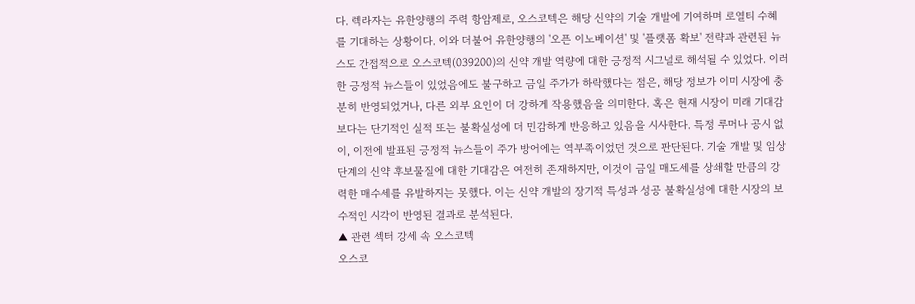다. 렉라자는 유한양행의 주력 항암제로, 오스코텍은 해당 신약의 기술 개발에 기여하며 로열티 수혜를 기대하는 상황이다. 이와 더불어 유한양행의 '오픈 이노베이션' 및 '플랫폼 확보' 전략과 관련된 뉴스도 간접적으로 오스코텍(039200)의 신약 개발 역량에 대한 긍정적 시그널로 해석될 수 있었다. 이러한 긍정적 뉴스들이 있었음에도 불구하고 금일 주가가 하락했다는 점은, 해당 정보가 이미 시장에 충분히 반영되었거나, 다른 외부 요인이 더 강하게 작용했음을 의미한다. 혹은 현재 시장이 미래 기대감보다는 단기적인 실적 또는 불확실성에 더 민감하게 반응하고 있음을 시사한다. 특정 루머나 공시 없이, 이전에 발표된 긍정적 뉴스들이 주가 방어에는 역부족이었던 것으로 판단된다. 기술 개발 및 임상 단계의 신약 후보물질에 대한 기대감은 여전히 존재하지만, 이것이 금일 매도세를 상쇄할 만큼의 강력한 매수세를 유발하지는 못했다. 이는 신약 개발의 장기적 특성과 성공 불확실성에 대한 시장의 보수적인 시각이 반영된 결과로 분석된다.
▲ 관련 섹터 강세 속 오스코텍
오스코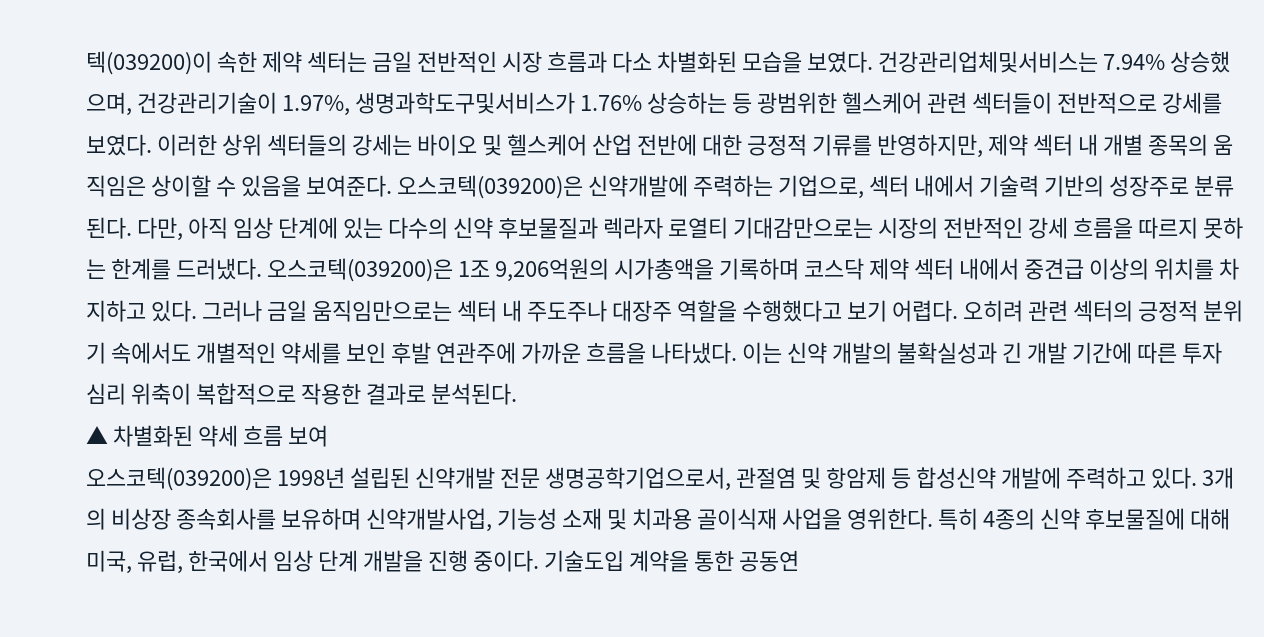텍(039200)이 속한 제약 섹터는 금일 전반적인 시장 흐름과 다소 차별화된 모습을 보였다. 건강관리업체및서비스는 7.94% 상승했으며, 건강관리기술이 1.97%, 생명과학도구및서비스가 1.76% 상승하는 등 광범위한 헬스케어 관련 섹터들이 전반적으로 강세를 보였다. 이러한 상위 섹터들의 강세는 바이오 및 헬스케어 산업 전반에 대한 긍정적 기류를 반영하지만, 제약 섹터 내 개별 종목의 움직임은 상이할 수 있음을 보여준다. 오스코텍(039200)은 신약개발에 주력하는 기업으로, 섹터 내에서 기술력 기반의 성장주로 분류된다. 다만, 아직 임상 단계에 있는 다수의 신약 후보물질과 렉라자 로열티 기대감만으로는 시장의 전반적인 강세 흐름을 따르지 못하는 한계를 드러냈다. 오스코텍(039200)은 1조 9,206억원의 시가총액을 기록하며 코스닥 제약 섹터 내에서 중견급 이상의 위치를 차지하고 있다. 그러나 금일 움직임만으로는 섹터 내 주도주나 대장주 역할을 수행했다고 보기 어렵다. 오히려 관련 섹터의 긍정적 분위기 속에서도 개별적인 약세를 보인 후발 연관주에 가까운 흐름을 나타냈다. 이는 신약 개발의 불확실성과 긴 개발 기간에 따른 투자 심리 위축이 복합적으로 작용한 결과로 분석된다.
▲ 차별화된 약세 흐름 보여
오스코텍(039200)은 1998년 설립된 신약개발 전문 생명공학기업으로서, 관절염 및 항암제 등 합성신약 개발에 주력하고 있다. 3개의 비상장 종속회사를 보유하며 신약개발사업, 기능성 소재 및 치과용 골이식재 사업을 영위한다. 특히 4종의 신약 후보물질에 대해 미국, 유럽, 한국에서 임상 단계 개발을 진행 중이다. 기술도입 계약을 통한 공동연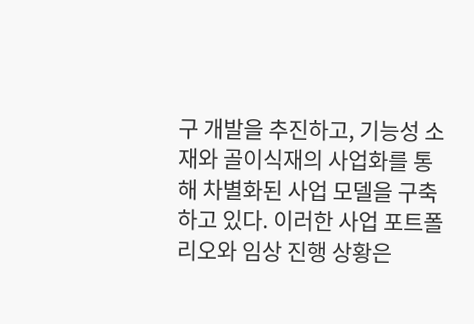구 개발을 추진하고, 기능성 소재와 골이식재의 사업화를 통해 차별화된 사업 모델을 구축하고 있다. 이러한 사업 포트폴리오와 임상 진행 상황은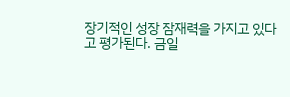장기적인 성장 잠재력을 가지고 있다고 평가된다. 금일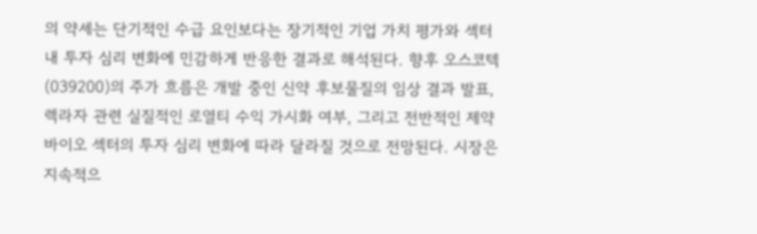의 약세는 단기적인 수급 요인보다는 장기적인 기업 가치 평가와 섹터 내 투자 심리 변화에 민감하게 반응한 결과로 해석된다. 향후 오스코텍(039200)의 주가 흐름은 개발 중인 신약 후보물질의 임상 결과 발표, 렉라자 관련 실질적인 로열티 수익 가시화 여부, 그리고 전반적인 제약 바이오 섹터의 투자 심리 변화에 따라 달라질 것으로 전망된다. 시장은 지속적으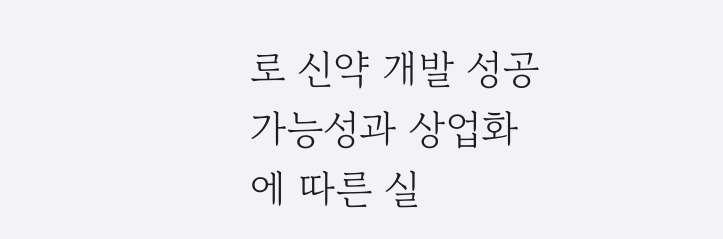로 신약 개발 성공 가능성과 상업화에 따른 실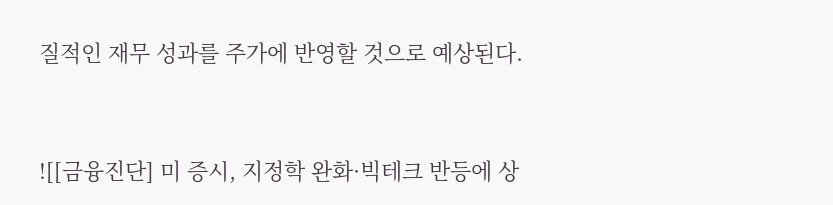질적인 재무 성과를 주가에 반영할 것으로 예상된다.



![[금융진단] 미 증시, 지정학 완화·빅테크 반등에 상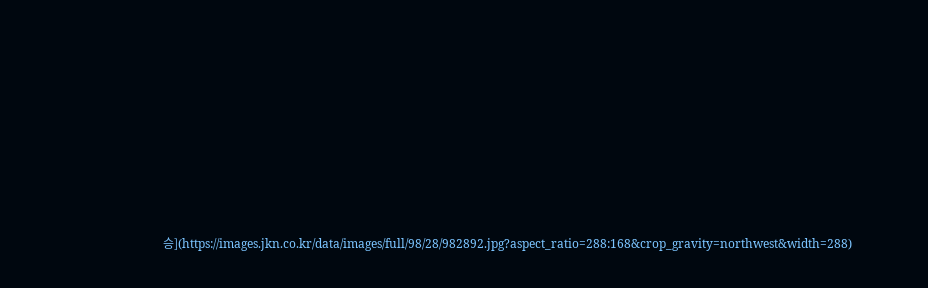승](https://images.jkn.co.kr/data/images/full/98/28/982892.jpg?aspect_ratio=288:168&crop_gravity=northwest&width=288)